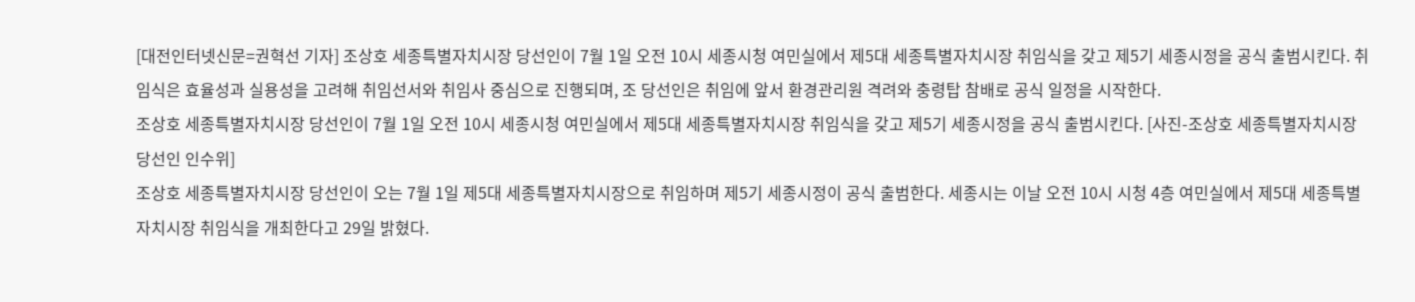[대전인터넷신문=권혁선 기자] 조상호 세종특별자치시장 당선인이 7월 1일 오전 10시 세종시청 여민실에서 제5대 세종특별자치시장 취임식을 갖고 제5기 세종시정을 공식 출범시킨다. 취임식은 효율성과 실용성을 고려해 취임선서와 취임사 중심으로 진행되며, 조 당선인은 취임에 앞서 환경관리원 격려와 충령탑 참배로 공식 일정을 시작한다.
조상호 세종특별자치시장 당선인이 7월 1일 오전 10시 세종시청 여민실에서 제5대 세종특별자치시장 취임식을 갖고 제5기 세종시정을 공식 출범시킨다. [사진-조상호 세종특별자치시장 당선인 인수위]
조상호 세종특별자치시장 당선인이 오는 7월 1일 제5대 세종특별자치시장으로 취임하며 제5기 세종시정이 공식 출범한다. 세종시는 이날 오전 10시 시청 4층 여민실에서 제5대 세종특별자치시장 취임식을 개최한다고 29일 밝혔다.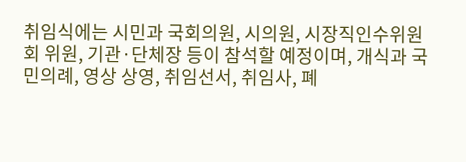취임식에는 시민과 국회의원, 시의원, 시장직인수위원회 위원, 기관·단체장 등이 참석할 예정이며, 개식과 국민의례, 영상 상영, 취임선서, 취임사, 폐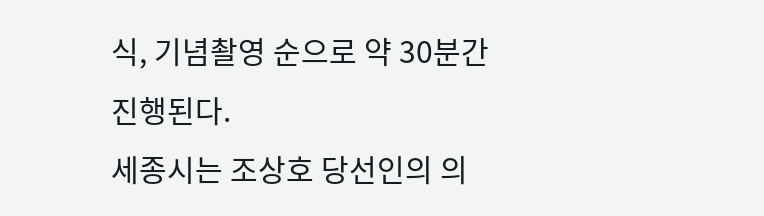식, 기념촬영 순으로 약 30분간 진행된다.
세종시는 조상호 당선인의 의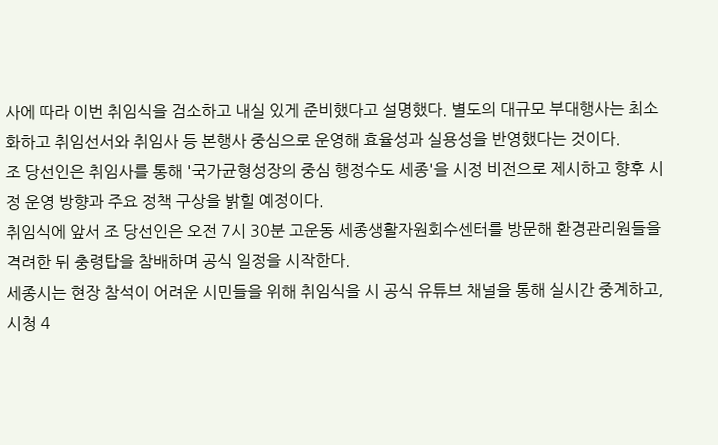사에 따라 이번 취임식을 검소하고 내실 있게 준비했다고 설명했다. 별도의 대규모 부대행사는 최소화하고 취임선서와 취임사 등 본행사 중심으로 운영해 효율성과 실용성을 반영했다는 것이다.
조 당선인은 취임사를 통해 '국가균형성장의 중심 행정수도 세종'을 시정 비전으로 제시하고 향후 시정 운영 방향과 주요 정책 구상을 밝힐 예정이다.
취임식에 앞서 조 당선인은 오전 7시 30분 고운동 세종생활자원회수센터를 방문해 환경관리원들을 격려한 뒤 충령탑을 참배하며 공식 일정을 시작한다.
세종시는 현장 참석이 어려운 시민들을 위해 취임식을 시 공식 유튜브 채널을 통해 실시간 중계하고, 시청 4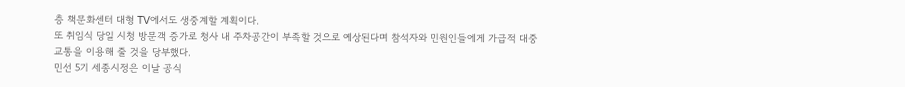층 책문화센터 대형 TV에서도 생중계할 계획이다.
또 취임식 당일 시청 방문객 증가로 청사 내 주차공간이 부족할 것으로 예상된다며 참석자와 민원인들에게 가급적 대중교통을 이용해 줄 것을 당부했다.
민선 5기 세종시정은 이날 공식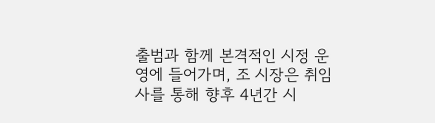출범과 함께 본격적인 시정 운영에 들어가며, 조 시장은 취임사를 통해 향후 4년간 시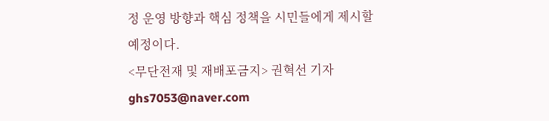정 운영 방향과 핵심 정책을 시민들에게 제시할 예정이다.
<무단전재 및 재배포금지> 권혁선 기자 ghs7053@naver.com